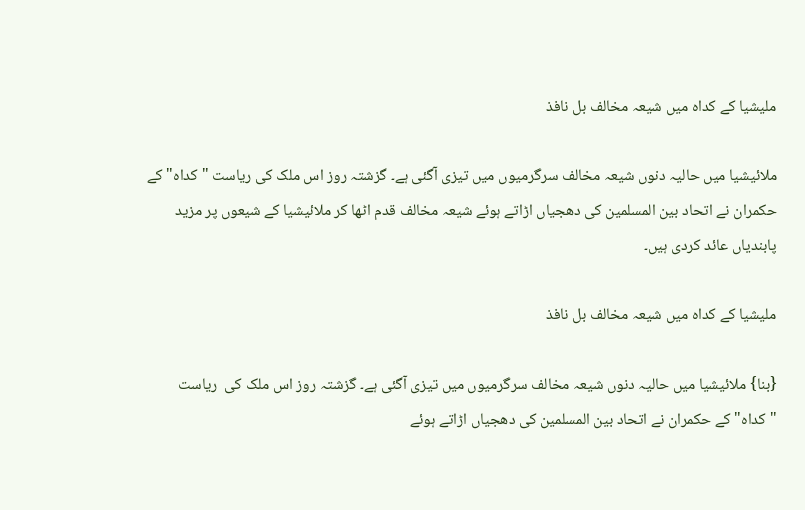ملیشیا کے کداہ میں شیعہ مخالف بل نافذ

ملائیشیا میں حالیہ دنوں شیعہ مخالف سرگرمیوں میں تیزی آگئی ہے۔ گزشتہ روز اس ملک کی ریاست "کداہ" کے حکمران نے اتحاد بین المسلمین کی دھجیاں اڑاتے ہوئے شیعہ مخالف قدم اٹھا کر ملائیشیا کے شیعوں پر مزید پابندیاں عائد کردی ہیں۔

ملیشیا کے کداہ میں شیعہ مخالف بل نافذ

{بنا} ملائیشیا میں حالیہ دنوں شیعہ مخالف سرگرمیوں میں تیزی آگئی ہے۔ گزشتہ روز اس ملک کی  ریاست "کداہ" کے حکمران نے اتحاد بین المسلمین کی دھجیاں اڑاتے ہوئے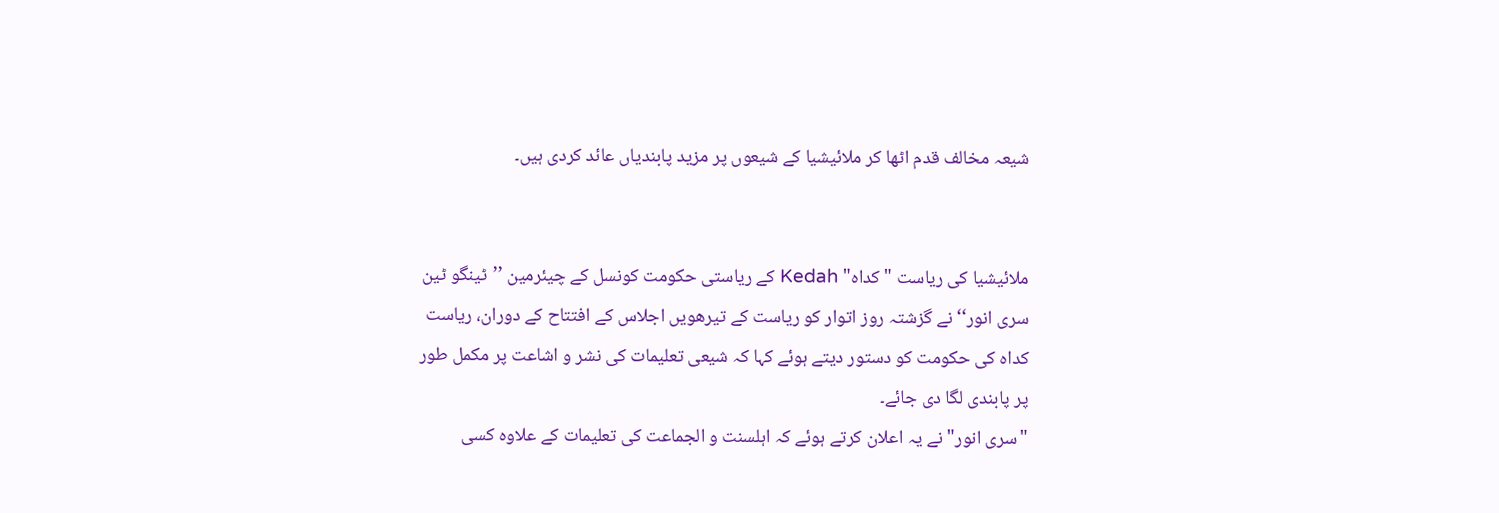شیعہ مخالف قدم اٹھا کر ملائیشیا کے شیعوں پر مزید پابندیاں عائد کردی ہیں۔


ملائیشیا کی ریاست "کداہ" Kedah کے ریاستی حکومت کونسل کے چیئرمین ’’ٹینگو ٹین سری انور‘‘ نے گزشتہ روز اتوار کو ریاست کے تیرھویں اجلاس کے افتتاح کے دوران، ریاست کداہ کی حکومت کو دستور دیتے ہوئے کہا کہ شیعی تعلیمات کی نشر و اشاعت پر مکمل طور پر پابندی لگا دی جائے۔
"سری انور" نے یہ اعلان کرتے ہوئے کہ اہلسنت و الجماعت کی تعلیمات کے علاوہ کسی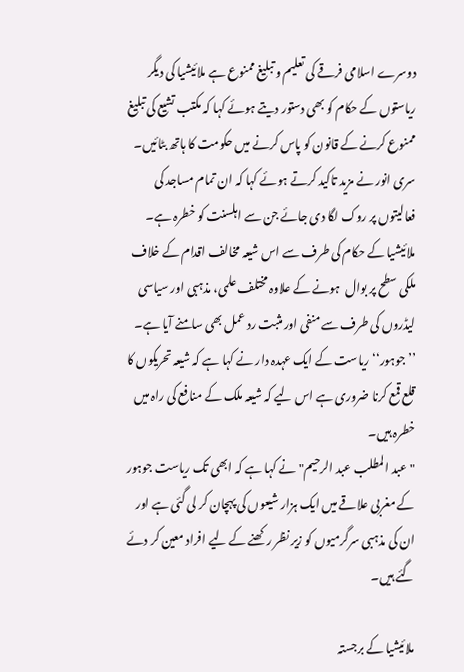دوسرے اسلامی فرقے کی تعلیم و تبلیغ ممنوع ہے ملائیشیا کی دیگر ریاستوں کے حکام کو بھی دستور دیتے ہوئے کہا کہ مکتب تشیع کی تبلیغ ممنوع کرنے کے قانون کو پاس کرنے میں حکومت کا ہاتھ بٹائیں۔
سری انور نے مزید تاکید کرتے ہوئے کہا کہ ان تمام مساجد کی فعالیتوں پر روک لگا دی جائے جن سے اہلسنت کو خطرہ ہے۔
ملائیشیا کے حکام کی طرف سے اس شیعہ مخالف اقدام کے خلاف ملکی سطح پر بوال  ہونے کے علاوہ مختلف علمی، مذہبی اور سیاسی لیڈروں کی طرف سے منفی اور مثبت رد عمل بھی سامنے آیا ہے۔
’’جوہور‘‘ ریاست کے ایک عہدہ دار نے کہا ہے کہ شیعہ تحریکوں کا قلع قمع کرنا ضروری ہے اس لیے کہ شیعہ ملک کے منافع کی راہ میں خطرہ ہیں۔
"عبد المطلب عبد الرحیم" نے کہا ہے کہ ابھی تک ریاست جوہور کے مغربی علاقے میں ایک ہزار شیعوں کی پہچان کر لی گئی ہے اور ان کی مذہبی سرگرمیوں کو زیر نظر رکھنے کے لیے افراد معین کر دئے گئے ہیں۔

ملائیشیا کے برجستہ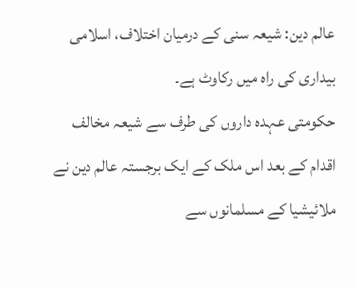عالم دین: شیعہ سنی کے درمیان اختلاف، اسلامی بیداری کی راہ میں رکاوٹ ہے۔
حکومتی عہدہ داروں کی طرف سے شیعہ مخالف اقدام کے بعد اس ملک کے ایک برجستہ عالم دین نے ملائیشیا کے مسلمانوں سے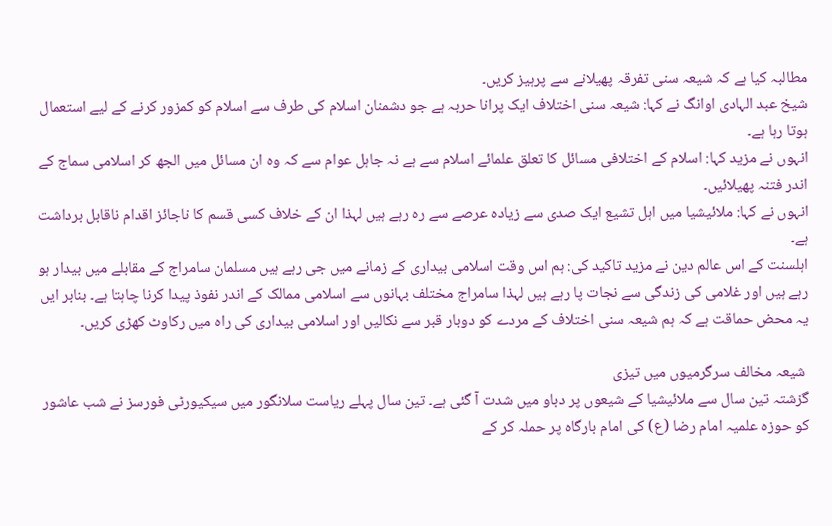مطالبہ کیا ہے کہ شیعہ سنی تفرقہ پھیلانے سے پرہیز کریں۔
شیخ عبد الہادی اوانگ نے کہا: شیعہ سنی اختلاف ایک پرانا حربہ ہے جو دشمنان اسلام کی طرف سے اسلام کو کمزور کرنے کے لیے استعمال ہوتا رہا ہے۔
انہوں نے مزید کہا: اسلام کے اختلافی مسائل کا تعلق علمائے اسلام سے ہے نہ جاہل عوام سے کہ وہ ان مسائل میں الجھ کر اسلامی سماج کے اندر فتنہ پھیلائیں۔
انہوں نے کہا: ملائیشیا میں اہل تشیع ایک صدی سے زیادہ عرصے سے رہ رہے ہیں لہذا ان کے خلاف کسی قسم کا ناجائز اقدام ناقابل برداشت ہے۔
اہلسنت کے اس عالم دین نے مزید تاکید کی: ہم اس وقت اسلامی بیداری کے زمانے میں جی رہے ہیں مسلمان سامراج کے مقابلے میں بیدار ہو رہے ہیں اور غلامی کی زندگی سے نجات پا رہے ہیں لہذا سامراج مختلف بہانوں سے اسلامی ممالک کے اندر نفوذ پیدا کرنا چاہتا ہے۔ بنابر ایں یہ محض حماقت ہے کہ ہم شیعہ سنی اختلاف کے مردے کو دوبار قبر سے نکالیں اور اسلامی بیداری کی راہ میں رکاوٹ کھڑی کریں۔

 شیعہ مخالف سرگرمیوں میں تیزی
گزشتہ تین سال سے ملائیشیا کے شیعوں پر دباو میں شدت آ گئی ہے۔ تین سال پہلے ریاست سلانگور میں سیکیورٹی فورسز نے شب عاشور کو حوزہ علمیہ امام رضا (ع) کی امام بارگاہ پر حملہ کر کے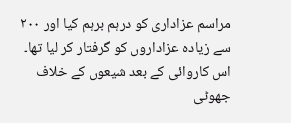مراسم عزاداری کو درہم برہم کیا اور ۲۰۰ سے زیادہ عزاداروں کو گرفتار کر لیا تھا۔
اس کاروائی کے بعد شیعوں کے خلاف جھوٹی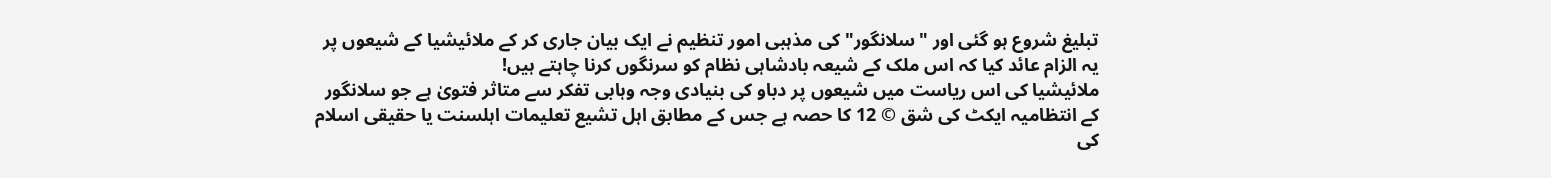تبلیغ شروع ہو گئی اور "سلانگور" کی مذہبی امور تنظیم نے ایک بیان جاری کر کے ملائیشیا کے شیعوں پر یہ الزام عائد کیا کہ اس ملک کے شیعہ بادشاہی نظام کو سرنگوں کرنا چاہتے ہیں!
ملائیشیا کی اس ریاست میں شیعوں پر دباو کی بنیادی وجہ وہابی تفکر سے متاثر فتویٰ ہے جو سلانگور کے انتظامیہ ایکٹ کی شق © 12 کا حصہ ہے جس کے مطابق اہل تشیع تعلیمات اہلسنت یا حقیقی اسلام کی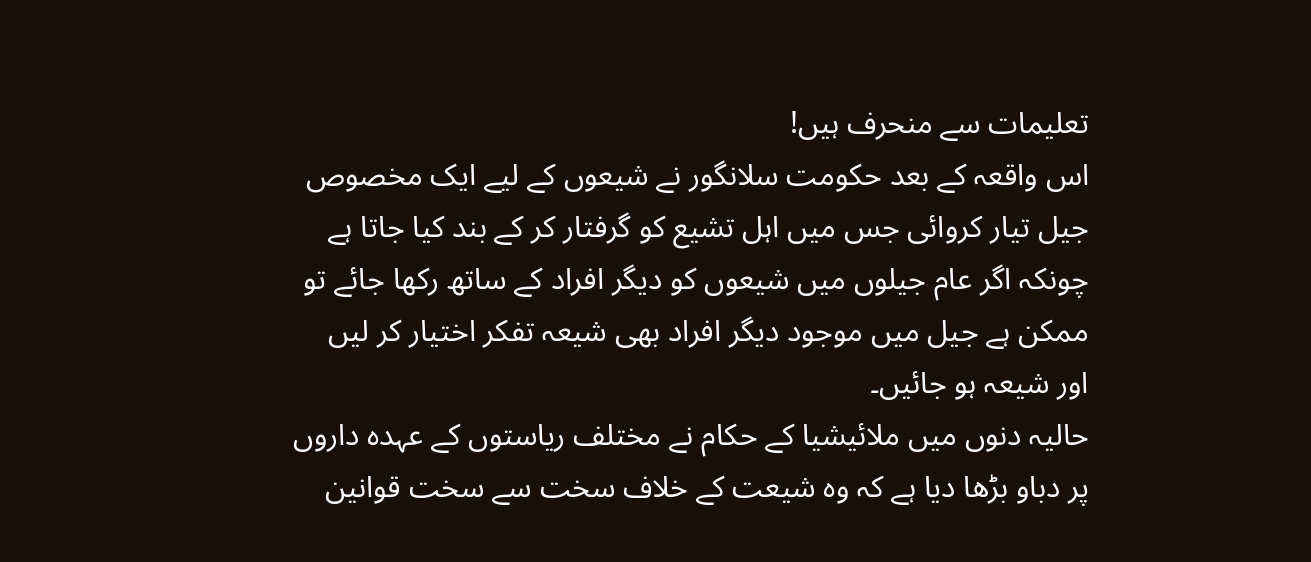تعلیمات سے منحرف ہیں!
اس واقعہ کے بعد حکومت سلانگور نے شیعوں کے لیے ایک مخصوص جیل تیار کروائی جس میں اہل تشیع کو گرفتار کر کے بند کیا جاتا ہے چونکہ اگر عام جیلوں میں شیعوں کو دیگر افراد کے ساتھ رکھا جائے تو ممکن ہے جیل میں موجود دیگر افراد بھی شیعہ تفکر اختیار کر لیں اور شیعہ ہو جائیں۔
حالیہ دنوں میں ملائیشیا کے حکام نے مختلف ریاستوں کے عہدہ داروں پر دباو بڑھا دیا ہے کہ وہ شیعت کے خلاف سخت سے سخت قوانین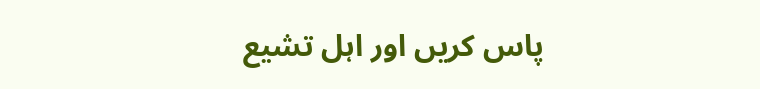پاس کریں اور اہل تشیع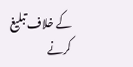کے خلاف تبلیغ کرنے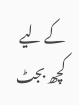کے لیے کچھ بجٹ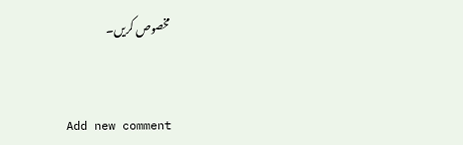مخصوص کریں۔


Add new comment